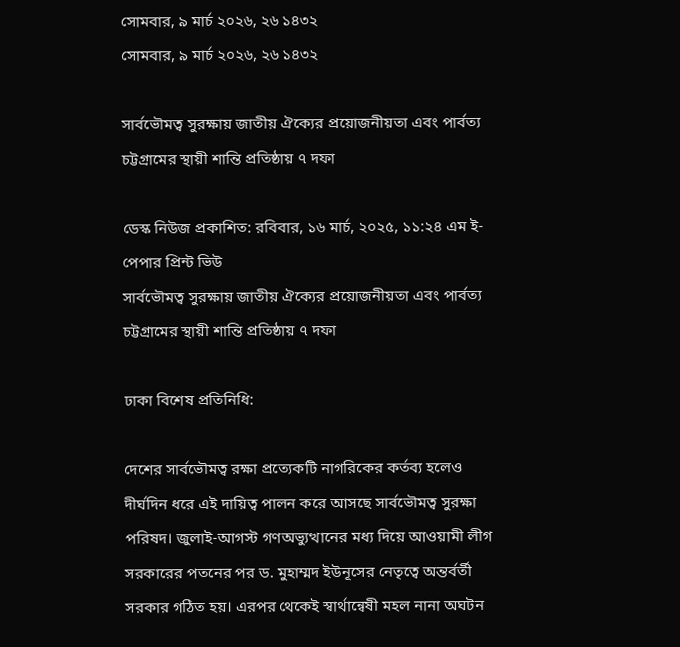সোমবার, ৯ মার্চ ২০২৬, ২৬ ১৪৩২
সোমবার, ৯ মার্চ ২০২৬, ২৬ ১৪৩২

সার্বভৌমত্ব সুরক্ষায় জাতীয় ঐক্যের প্রয়োজনীয়তা এবং পার্বত্য চট্টগ্রামের স্থায়ী শান্তি প্রতিষ্ঠায় ৭ দফা

ডেস্ক নিউজ প্রকাশিত: রবিবার, ১৬ মার্চ, ২০২৫, ১১:২৪ এম ই-পেপার প্রিন্ট ভিউ
সার্বভৌমত্ব সুরক্ষায় জাতীয় ঐক্যের প্রয়োজনীয়তা এবং পার্বত্য চট্টগ্রামের স্থায়ী শান্তি প্রতিষ্ঠায় ৭ দফা

ঢাকা বিশেষ প্রতিনিধি:

দেশের সার্বভৌমত্ব রক্ষা প্রত্যেকটি নাগরিকের কর্তব্য হলেও দীর্ঘদিন ধরে এই দায়িত্ব পালন করে আসছে সার্বভৌমত্ব সুরক্ষা পরিষদ। জুলাই-আগস্ট গণঅভ্যুত্থানের মধ্য দিয়ে আওয়ামী লীগ সরকারের পতনের পর ড. মুহাম্মদ ইউনূসের নেতৃত্বে অন্তর্বর্তী সরকার গঠিত হয়। এরপর থেকেই স্বার্থান্বেষী মহল নানা অঘটন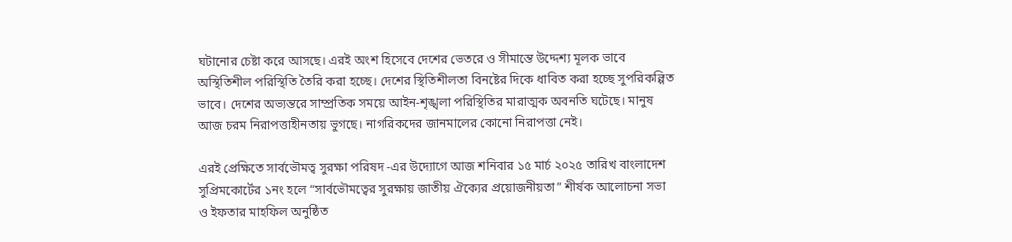ঘটানোর চেষ্টা করে আসছে। এরই অংশ হিসেবে দেশের ভেতরে ও সীমান্তে উদ্দেশ্য মূলক ভাবে অস্থিতিশীল পরিস্থিতি তৈরি করা হচ্ছে। দেশের স্থিতিশীলতা বিনষ্টের দিকে ধাবিত করা হচ্ছে সুপরিকল্পিত ভাবে। দেশের অভ্যন্তরে সাম্প্রতিক সময়ে আইন-শৃঙ্খলা পরিস্থিতির মারাত্মক অবনতি ঘটেছে। মানুষ আজ চরম নিরাপত্তাহীনতায় ভুগছে। নাগরিকদের জানমালের কোনো নিরাপত্তা নেই।

এরই প্রেক্ষিতে সার্বভৌমত্ব সুরক্ষা পরিষদ -এর উদ্যোগে আজ শনিবার ১৫ মার্চ ২০২৫ তারিখ বাংলাদেশ সুপ্রিমকোর্টের ১নং হলে “সার্বভৌমত্বের সুরক্ষায় জাতীয় ঐক্যের প্রয়োজনীয়তা” শীর্ষক আলোচনা সভা ও ইফতার মাহফিল অনুষ্ঠিত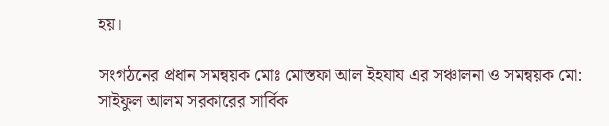হয়।

সংগঠনের প্রধান সমন্বয়ক মোঃ মোস্তফা আল ইহযায এর সঞ্চালনা ও সমন্বয়ক মো: সাইফুল আলম সরকারের সার্বিক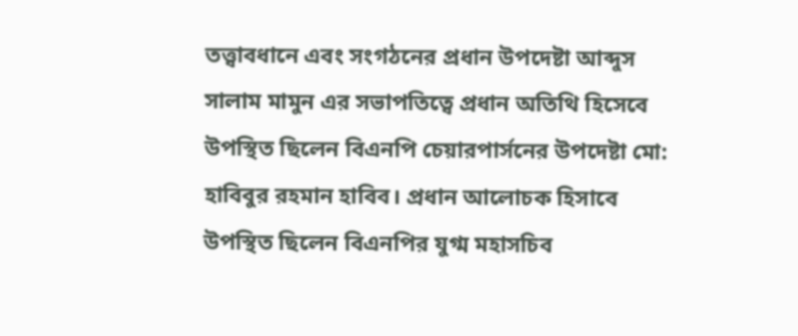তত্ত্বাবধানে এবং সংগঠনের প্রধান উপদেষ্টা আব্দুস সালাম মামুন এর সভাপতিত্বে প্রধান অতিথি হিসেবে উপস্থিত ছিলেন বিএনপি চেয়ারপার্সনের উপদেষ্টা মো: হাবিবুর রহমান হাবিব। প্রধান আলোচক হিসাবে উপস্থিত ছিলেন বিএনপির যুগ্ম মহাসচিব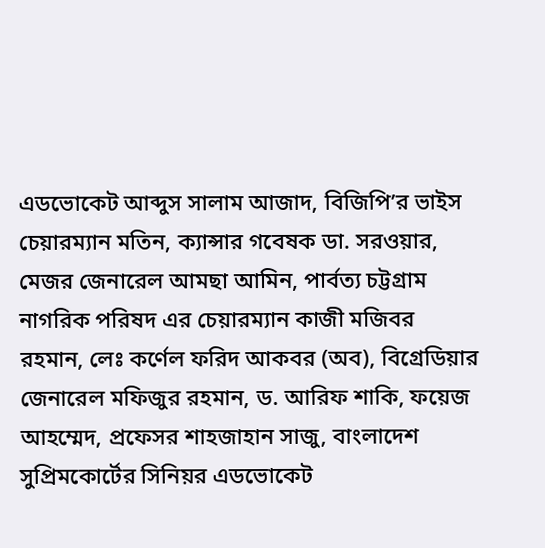এডভোকেট আব্দুস সালাম আজাদ, বিজিপি’র ভাইস চেয়ারম্যান মতিন, ক্যান্সার গবেষক ডা. সরওয়ার, মেজর জেনারেল আমছা আমিন, পার্বত্য চট্টগ্রাম নাগরিক পরিষদ এর চেয়ারম্যান কাজী মজিবর রহমান, লেঃ কর্ণেল ফরিদ আকবর (অব), বিগ্রেডিয়ার জেনারেল মফিজুর রহমান, ড. আরিফ শাকি, ফয়েজ আহম্মেদ, প্রফেসর শাহজাহান সাজু, বাংলাদেশ সুপ্রিমকোর্টের সিনিয়র এডভোকেট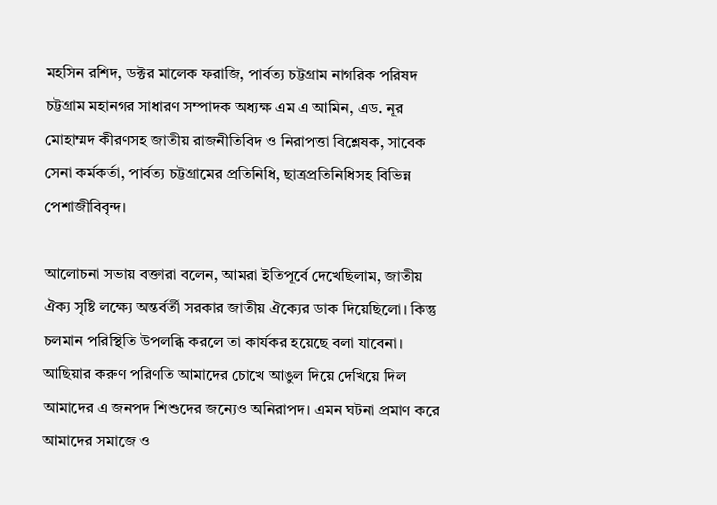মহসিন রশিদ, ডক্টর মালেক ফরাজি, পার্বত্য চট্টগ্রাম নাগরিক পরিষদ চট্টগ্রাম মহানগর সাধারণ সম্পাদক অধ্যক্ষ এম এ আমিন, এড. নূর মোহাম্মদ কীরণসহ জাতীয় রাজনীতিবিদ ও নিরাপত্তা বিশ্লেষক, সাবেক সেনা কর্মকর্তা, পার্বত্য চট্টগ্রামের প্রতিনিধি, ছাত্রপ্রতিনিধিসহ বিভিন্ন পেশাজীবিবৃন্দ।

আলোচনা সভায় বক্তারা বলেন, আমরা ইতিপূর্বে দেখেছিলাম, জাতীয় ঐক্য সৃষ্টি লক্ষ্যে অন্তর্বর্তী সরকার জাতীয় ঐক্যের ডাক দিয়েছিলো। কিন্তু চলমান পরিস্থিতি উপলব্ধি করলে তা কার্যকর হয়েছে বলা যাবেনা। আছিয়ার করুণ পরিণতি আমাদের চোখে আঙুল দিয়ে দেখিয়ে দিল আমাদের এ জনপদ শিশুদের জন্যেও অনিরাপদ। এমন ঘটনা প্রমাণ করে আমাদের সমাজে ও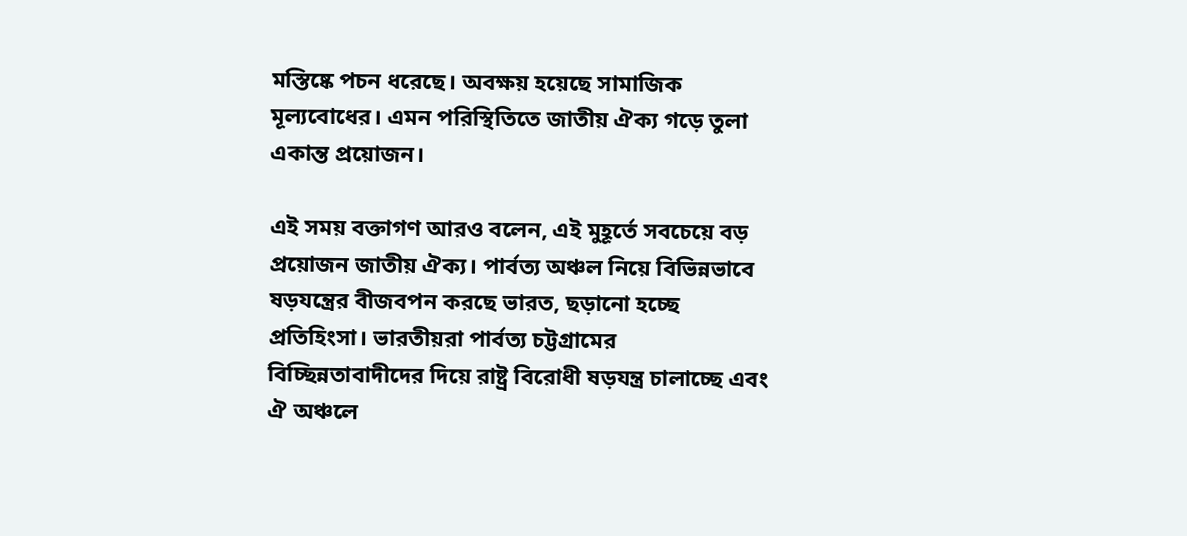মস্তিষ্কে পচন ধরেছে। অবক্ষয় হয়েছে সামাজিক মূল্যবোধের। এমন পরিস্থিতিতে জাতীয় ঐক্য গড়ে তুলা একান্ত প্রয়োজন।

এই সময় বক্তাগণ আরও বলেন, এই মুহূর্তে সবচেয়ে বড় প্রয়োজন জাতীয় ঐক্য। পার্বত্য অঞ্চল নিয়ে বিভিন্নভাবে ষড়যন্ত্রের বীজবপন করছে ভারত, ছড়ানো হচ্ছে প্রতিহিংসা। ভারতীয়রা পার্বত্য চট্টগ্রামের বিচ্ছিন্নতাবাদীদের দিয়ে রাষ্ট্র বিরোধী ষড়যন্ত্র চালাচ্ছে এবং ঐ অঞ্চলে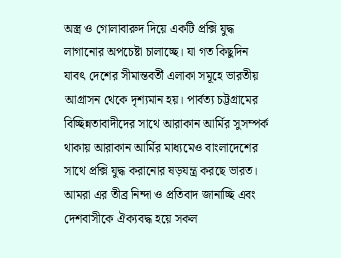অস্ত্র ও গোলাবারুদ দিয়ে একটি প্রক্সি যুদ্ধ লাগানোর অপচেষ্টা চালাচ্ছে। যা গত কিছুদিন যাবৎ দেশের সীমান্তবর্তী এলাকা সমূহে ভারতীয় আগ্রাসন থেকে দৃশ্যমান হয়। পার্বত্য চট্টগ্রামের বিচ্ছিন্নতাবাদীদের সাথে আরাকান আর্মির সুসম্পর্ক থাকায় আরাকান আর্মির মাধ্যমেও বাংলাদেশের সাথে প্রক্সি যুদ্ধ করানোর ষড়যন্ত্র করছে ভারত। আমরা এর তীব্র নিন্দা ও প্রতিবাদ জানাচ্ছি এবং দেশবাসীকে ঐক্যবদ্ধ হয়ে সকল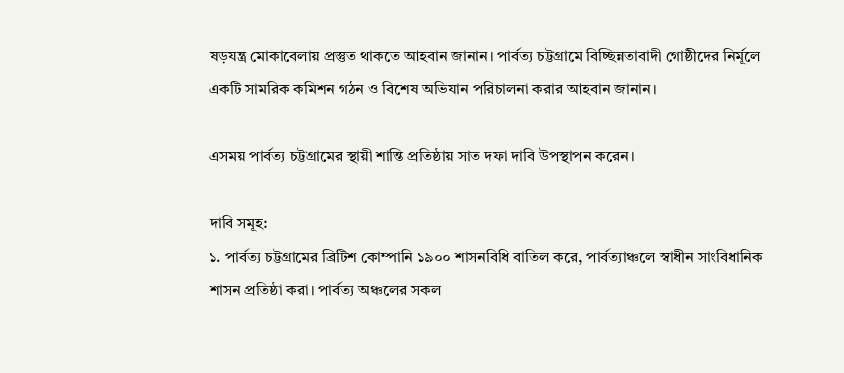ষড়যন্ত্র মোকাবেলায় প্রস্তুত থাকতে আহবান জানান। পার্বত্য চট্টগ্রামে বিচ্ছিন্নতাবাদী গোষ্ঠীদের নির্মূলে একটি সামরিক কমিশন গঠন ও বিশেষ অভিযান পরিচালনা করার আহবান জানান।

এসময় পার্বত্য চট্টগ্রামের স্থায়ী শান্তি প্রতিষ্ঠায় সাত দফা দাবি উপস্থাপন করেন।

দাবি সমূহ:
১. পার্বত্য চট্টগ্রামের ব্রিটিশ কোম্পানি ১৯০০ শাসনবিধি বাতিল করে, পার্বত্যাঞ্চলে স্বাধীন সাংবিধানিক শাসন প্রতিষ্ঠা করা। পার্বত্য অঞ্চলের সকল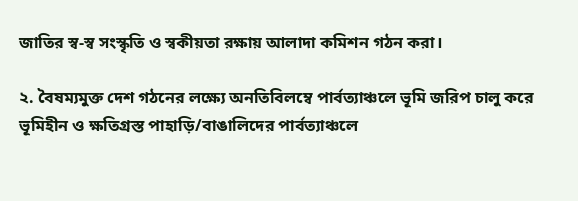জাতির স্ব-স্ব সংস্কৃতি ও স্বকীয়তা রক্ষায় আলাদা কমিশন গঠন করা।

২. বৈষম্যমুক্ত দেশ গঠনের লক্ষ্যে অনতিবিলম্বে পার্বত্যাঞ্চলে ভূমি জরিপ চালু করে ভূমিহীন ও ক্ষতিগ্রস্ত পাহাড়ি/বাঙালিদের পার্বত্যাঞ্চলে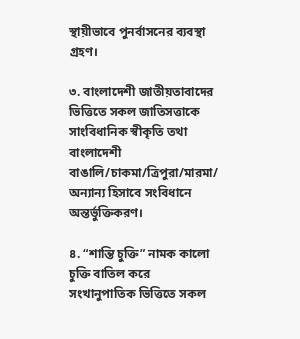স্থায়ীভাবে পুনর্বাসনের ব্যবস্থা গ্রহণ।

৩. বাংলাদেশী জাতীয়তাবাদের ভিত্তিতে সকল জাতিসত্তাকে সাংবিধানিক স্বীকৃতি তথা বাংলাদেশী বাঙালি/চাকমা/ত্রিপুরা/মারমা/ অন্যান্য হিসাবে সংবিধানে অন্তর্ভুক্তিকরণ।

৪. “শান্তি চুক্তি” নামক কালো চুক্তি বাতিল করে সংখানুপাতিক ভিত্তিতে সকল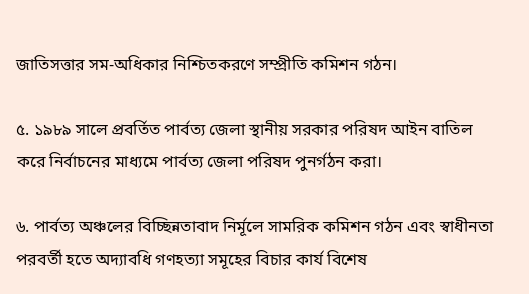জাতিসত্তার সম-অধিকার নিশ্চিতকরণে সম্প্রীতি কমিশন গঠন।

৫. ১৯৮৯ সালে প্রবর্তিত পার্বত্য জেলা স্থানীয় সরকার পরিষদ আইন বাতিল করে নির্বাচনের মাধ্যমে পার্বত্য জেলা পরিষদ পুনর্গঠন করা।

৬. পার্বত্য অঞ্চলের বিচ্ছিন্নতাবাদ নির্মূলে সামরিক কমিশন গঠন এবং স্বাধীনতা পরবর্তী হতে অদ্যাবধি গণহত্যা সমূহের বিচার কার্য বিশেষ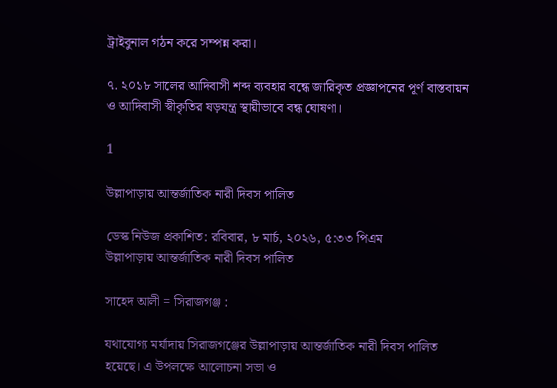ট্রাইবুনাল গঠন করে সম্পন্ন করা।

৭. ২০১৮ সালের আদিবাসী শব্দ ব্যবহার বন্ধে জারিকৃত প্রজ্ঞাপনের পূর্ণ বাস্তবায়ন ও আদিবাসী স্বীকৃতির ষড়যন্ত্র স্থায়ীভাবে বন্ধ ঘোষণা।

1

উল্লাপাড়ায় আন্তর্জাতিক নারী দিবস পালিত

ডেস্ক নিউজ প্রকাশিত: রবিবার, ৮ মার্চ, ২০২৬, ৫:৩৩ পিএম
উল্লাপাড়ায় আন্তর্জাতিক নারী দিবস পালিত

সাহেদ আলী = সিরাজগঞ্জ :

যথাযোগ্য মর্যাদায় সিরাজগঞ্জের উল্লাপাড়ায় আন্তর্জাতিক নারী দিবস পালিত হয়েছে। এ উপলক্ষে আলোচনা সভা ও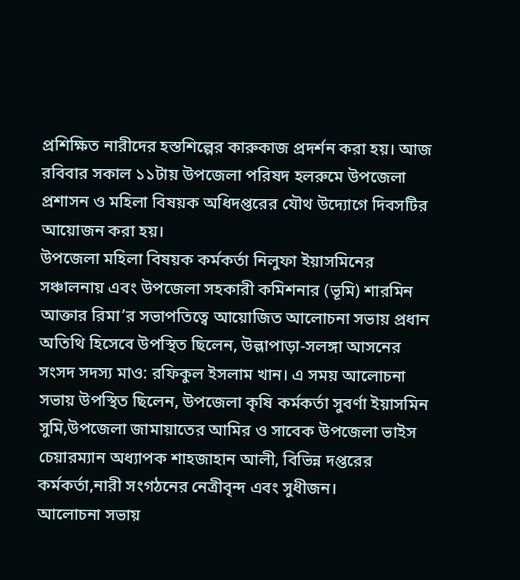প্রশিক্ষিত নারীদের হস্তশিল্পের কারুকাজ প্রদর্শন করা হয়। আজ রবিবার সকাল ১১টায় উপজেলা পরিষদ হলরুমে উপজেলা প্রশাসন ও মহিলা বিষয়ক অধিদপ্তরের যৌথ উদ্যোগে দিবসটির আয়োজন করা হয়।
উপজেলা মহিলা বিষয়ক কর্মকর্তা নিলুফা ইয়াসমিনের সঞ্চালনায় এবং উপজেলা সহকারী কমিশনার (ভূমি) শারমিন আক্তার রিমা’র সভাপতিত্বে আয়োজিত আলোচনা সভায় প্রধান অতিথি হিসেবে উপস্থিত ছিলেন, উল্লাপাড়া-সলঙ্গা আসনের সংসদ সদস্য মাও: রফিকুল ইসলাম খান। এ সময় আলোচনা সভায় উপস্থিত ছিলেন, উপজেলা কৃষি কর্মকর্তা সুবর্ণা ইয়াসমিন সুমি,উপজেলা জামায়াতের আমির ও সাবেক উপজেলা ভাইস চেয়ারম্যান অধ্যাপক শাহজাহান আলী, বিভিন্ন দপ্তরের কর্মকর্তা,নারী সংগঠনের নেত্রীবৃন্দ এবং সুধীজন।
আলোচনা সভায়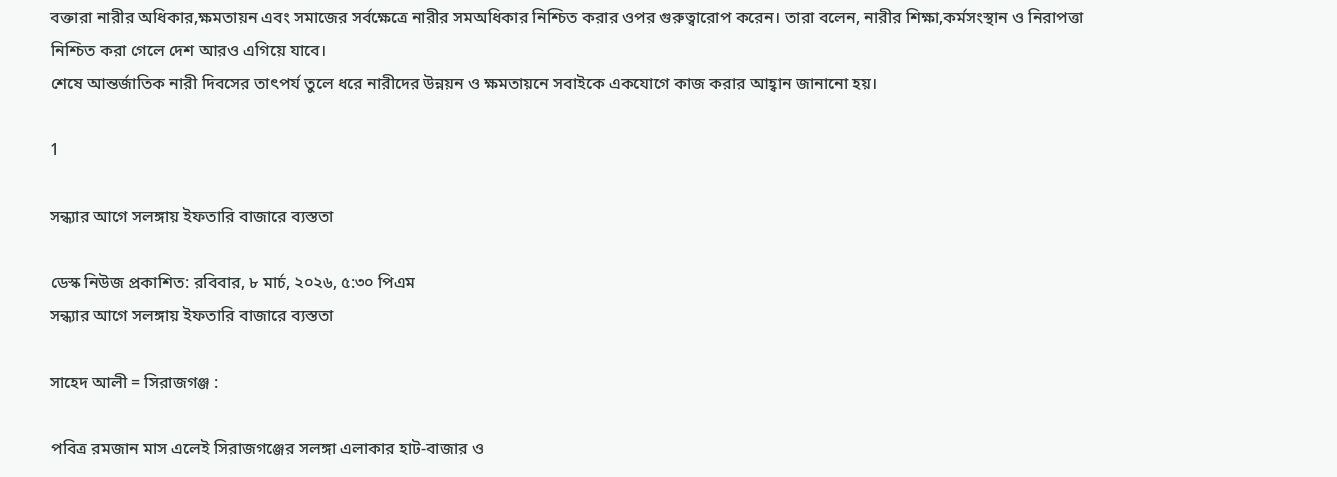বক্তারা নারীর অধিকার,ক্ষমতায়ন এবং সমাজের সর্বক্ষেত্রে নারীর সমঅধিকার নিশ্চিত করার ওপর গুরুত্বারোপ করেন। তারা বলেন, নারীর শিক্ষা,কর্মসংস্থান ও নিরাপত্তা নিশ্চিত করা গেলে দেশ আরও এগিয়ে যাবে।
শেষে আন্তর্জাতিক নারী দিবসের তাৎপর্য তুলে ধরে নারীদের উন্নয়ন ও ক্ষমতায়নে সবাইকে একযোগে কাজ করার আহ্বান জানানো হয়।

1

সন্ধ্যার আগে সলঙ্গায় ইফতারি বাজারে ব্যস্ততা

ডেস্ক নিউজ প্রকাশিত: রবিবার, ৮ মার্চ, ২০২৬, ৫:৩০ পিএম
সন্ধ্যার আগে সলঙ্গায় ইফতারি বাজারে ব্যস্ততা

সাহেদ আলী = সিরাজগঞ্জ :

পবিত্র রমজান মাস এলেই সিরাজগঞ্জের সলঙ্গা এলাকার হাট-বাজার ও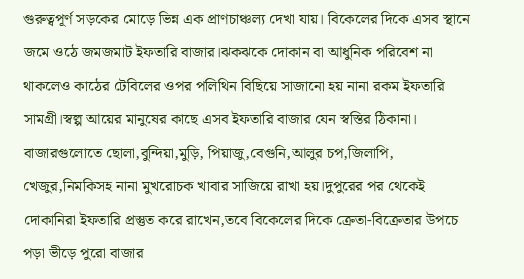গুরুত্বপূর্ণ সড়কের মোড়ে ভিন্ন এক প্রাণচাঞ্চল্য দেখা যায়। বিকেলের দিকে এসব স্থানে জমে ওঠে জমজমাট ইফতারি বাজার।ঝকঝকে দোকান বা আধুনিক পরিবেশ না থাকলেও কাঠের টেবিলের ওপর পলিথিন বিছিয়ে সাজানো হয় নানা রকম ইফতারি সামগ্রী।স্বল্প আয়ের মানুষের কাছে এসব ইফতারি বাজার যেন স্বস্তির ঠিকানা।
বাজারগুলোতে ছোলা,বুন্দিয়া,মুড়ি, পিয়াজু,বেগুনি,আলুর চপ,জিলাপি, খেজুর,নিমকিসহ নানা মুখরোচক খাবার সাজিয়ে রাখা হয়।দুপুরের পর থেকেই দোকানিরা ইফতারি প্রস্তুত করে রাখেন,তবে বিকেলের দিকে ক্রেতা-বিক্রেতার উপচে পড়া ভীড়ে পুরো বাজার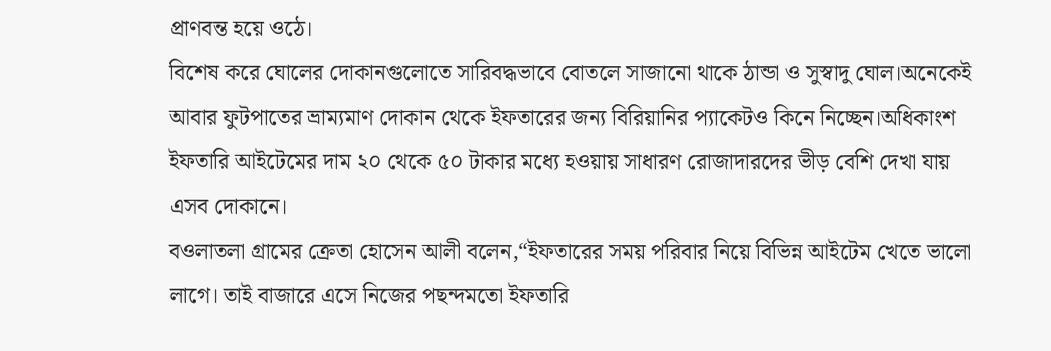প্রাণবন্ত হয়ে ওঠে।
বিশেষ করে ঘোলের দোকানগুলোতে সারিবদ্ধভাবে বোতলে সাজানো থাকে ঠান্ডা ও সুস্বাদু ঘোল।অনেকেই আবার ফুটপাতের ভ্রাম্যমাণ দোকান থেকে ইফতারের জন্য বিরিয়ানির প্যাকেটও কিনে নিচ্ছেন।অধিকাংশ ইফতারি আইটেমের দাম ২০ থেকে ৫০ টাকার মধ্যে হওয়ায় সাধারণ রোজাদারদের ভীড় বেশি দেখা যায় এসব দোকানে।
বওলাতলা গ্রামের ক্রেতা হোসেন আলী বলেন,“ইফতারের সময় পরিবার নিয়ে বিভিন্ন আইটেম খেতে ভালো লাগে। তাই বাজারে এসে নিজের পছন্দমতো ইফতারি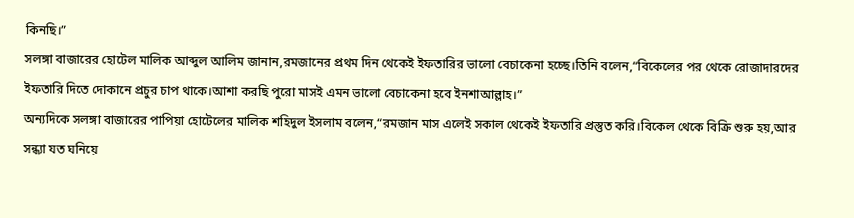কিনছি।”
সলঙ্গা বাজারের হোটেল মালিক আব্দুল আলিম জানান,রমজানের প্রথম দিন থেকেই ইফতারির ভালো বেচাকেনা হচ্ছে।তিনি বলেন,“বিকেলের পর থেকে রোজাদারদের ইফতারি দিতে দোকানে প্রচুর চাপ থাকে।আশা করছি পুরো মাসই এমন ভালো বেচাকেনা হবে ইনশাআল্লাহ।”
অন্যদিকে সলঙ্গা বাজারের পাপিয়া হোটেলের মালিক শহিদুল ইসলাম বলেন,“রমজান মাস এলেই সকাল থেকেই ইফতারি প্রস্তুত করি।বিকেল থেকে বিক্রি শুরু হয়,আর সন্ধ্যা যত ঘনিয়ে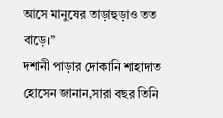আসে মানুষের তাড়াহুড়াও তত বাড়ে।”
দশানী পাড়ার দোকানি শাহাদাত হোসেন জানান,সারা বছর তিনি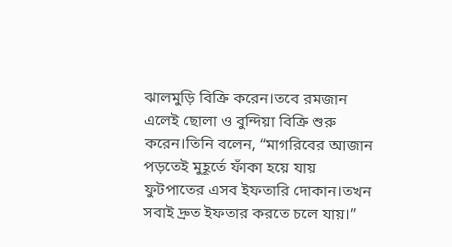ঝালমুড়ি বিক্রি করেন।তবে রমজান এলেই ছোলা ও বুন্দিয়া বিক্রি শুরু করেন।তিনি বলেন, “মাগরিবের আজান পড়তেই মুহূর্তে ফাঁকা হয়ে যায় ফুটপাতের এসব ইফতারি দোকান।তখন সবাই দ্রুত ইফতার করতে চলে যায়।”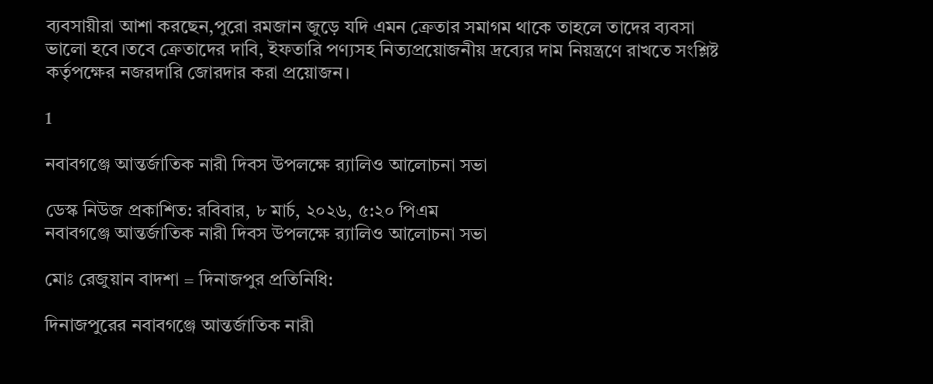ব্যবসায়ীরা আশা করছেন,পুরো রমজান জুড়ে যদি এমন ক্রেতার সমাগম থাকে তাহলে তাদের ব্যবসা ভালো হবে।তবে ক্রেতাদের দাবি, ইফতারি পণ্যসহ নিত্যপ্রয়োজনীয় দ্রব্যের দাম নিয়ন্ত্রণে রাখতে সংশ্লিষ্ট কর্তৃপক্ষের নজরদারি জোরদার করা প্রয়োজন।

1

নবাবগঞ্জে আন্তর্জাতিক নারী দিবস উপলক্ষে র‍্যালিও আলোচনা সভা

ডেস্ক নিউজ প্রকাশিত: রবিবার, ৮ মার্চ, ২০২৬, ৫:২০ পিএম
নবাবগঞ্জে আন্তর্জাতিক নারী দিবস উপলক্ষে র‍্যালিও আলোচনা সভা

মোঃ রেজুয়ান বাদশা = দিনাজপুর প্রতিনিধি:

দিনাজপুরের নবাবগঞ্জে আন্তর্জাতিক নারী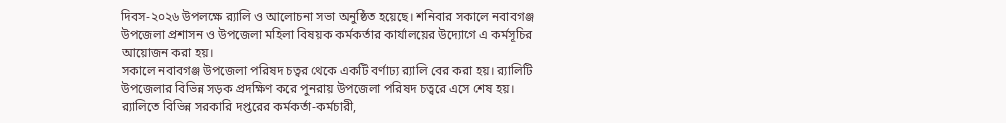দিবস-২০২৬ উপলক্ষে র‍্যালি ও আলোচনা সভা অনুষ্ঠিত হয়েছে। শনিবার সকালে নবাবগঞ্জ উপজেলা প্রশাসন ও উপজেলা মহিলা বিষয়ক কর্মকর্তার কার্যালয়ের উদ্যোগে এ কর্মসূচির আয়োজন করা হয়।
সকালে নবাবগঞ্জ উপজেলা পরিষদ চত্বর থেকে একটি বর্ণাঢ্য র‍্যালি বের করা হয়। র‍্যালিটি উপজেলার বিভিন্ন সড়ক প্রদক্ষিণ করে পুনরায় উপজেলা পরিষদ চত্বরে এসে শেষ হয়। র‍্যালিতে বিভিন্ন সরকারি দপ্তরের কর্মকর্তা-কর্মচারী,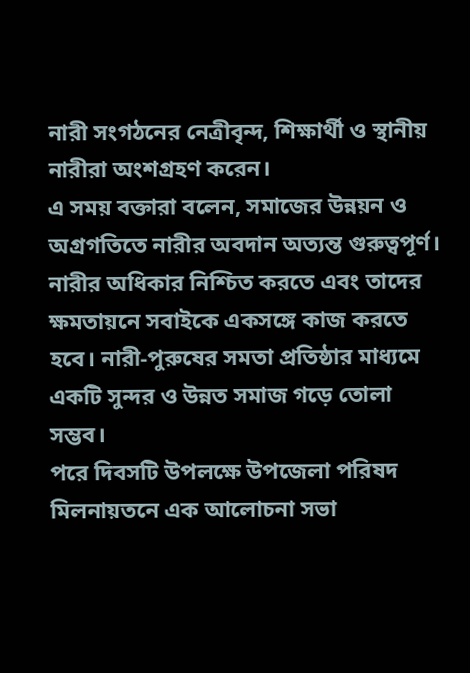নারী সংগঠনের নেত্রীবৃন্দ, শিক্ষার্থী ও স্থানীয় নারীরা অংশগ্রহণ করেন।
এ সময় বক্তারা বলেন, সমাজের উন্নয়ন ও অগ্রগতিতে নারীর অবদান অত্যন্ত গুরুত্বপূর্ণ। নারীর অধিকার নিশ্চিত করতে এবং তাদের ক্ষমতায়নে সবাইকে একসঙ্গে কাজ করতে হবে। নারী-পুরুষের সমতা প্রতিষ্ঠার মাধ্যমে একটি সুন্দর ও উন্নত সমাজ গড়ে তোলা সম্ভব।
পরে দিবসটি উপলক্ষে উপজেলা পরিষদ মিলনায়তনে এক আলোচনা সভা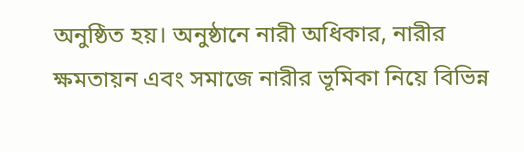অনুষ্ঠিত হয়। অনুষ্ঠানে নারী অধিকার, নারীর ক্ষমতায়ন এবং সমাজে নারীর ভূমিকা নিয়ে বিভিন্ন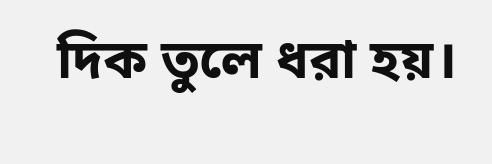দিক তুলে ধরা হয়।